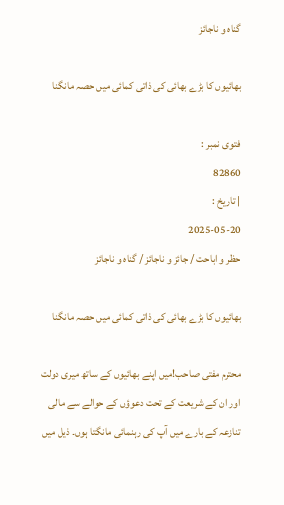گناہ و ناجائز

بھائیوں کا بڑے بھائی کی ذاتی کمائی میں حصہ مانگنا

فتوی نمبر :
82860
| تاریخ :
2025-05-20
حظر و اباحت / جائز و ناجائز / گناہ و ناجائز

بھائیوں کا بڑے بھائی کی ذاتی کمائی میں حصہ مانگنا

محترم مفتی صاحب!میں اپنے بھائیوں کے ساتھ میری دولت اور ان کے شریعت کے تحت دعوؤں کے حوالے سے مالی تنازعہ کے بارے میں آپ کی رہنمائی مانگتا ہوں۔ ذیل میں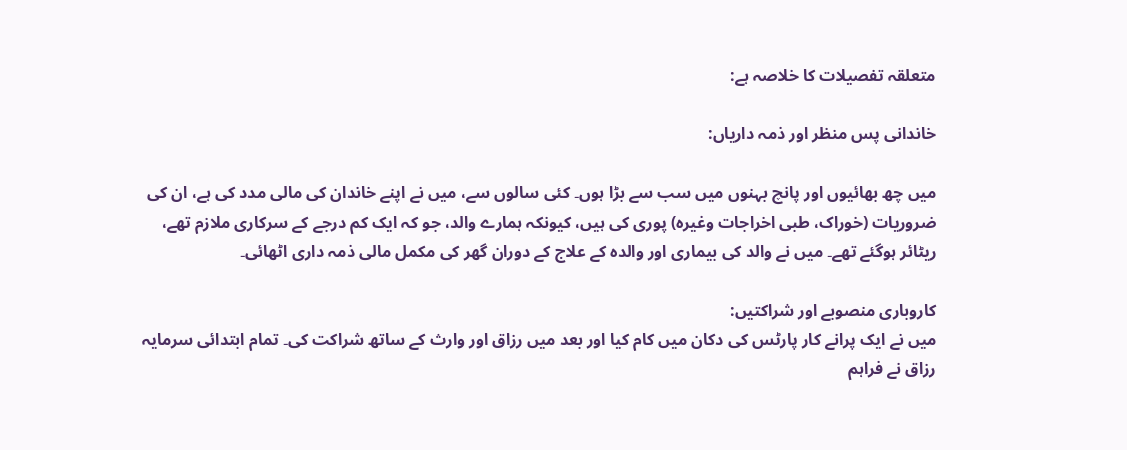متعلقہ تفصیلات کا خلاصہ ہے:

خاندانی پس منظر اور ذمہ داریاں:

میں چھ بھائیوں اور پانچ بہنوں میں سب سے بڑا ہوں۔ کئی سالوں سے، میں نے اپنے خاندان کی مالی مدد کی ہے، ان کی ضروریات (خوراک، طبی اخراجات وغیرہ) پوری کی ہیں، کیونکہ ہمارے والد، جو کہ ایک کم درجے کے سرکاری ملازم تھے، ریٹائر ہوگئے تھے۔ میں نے والد کی بیماری اور والدہ کے علاج کے دوران گھر کی مکمل مالی ذمہ داری اٹھائی۔

کاروباری منصوبے اور شراکتیں:
میں نے ایک پرانے کار پارٹس کی دکان میں کام کیا اور بعد میں رزاق اور وارث کے ساتھ شراکت کی۔ تمام ابتدائی سرمایہ رزاق نے فراہم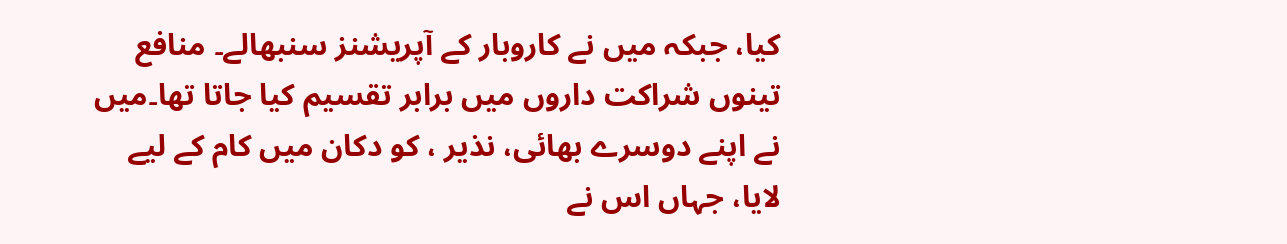کیا، جبکہ میں نے کاروبار کے آپریشنز سنبھالے۔ منافع تینوں شراکت داروں میں برابر تقسیم کیا جاتا تھا۔میں نے اپنے دوسرے بھائی، نذیر ، کو دکان میں کام کے لیے لایا، جہاں اس نے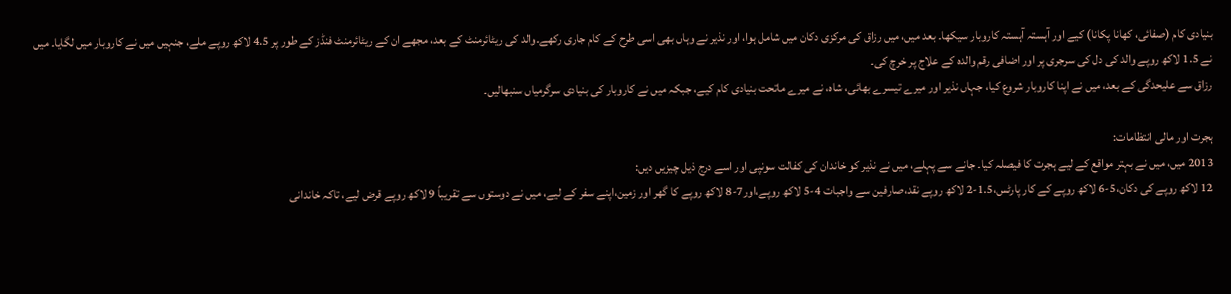بنیادی کام (صفائی، کھانا پکانا) کیے اور آہستہ آہستہ کاروبار سیکھا۔ بعد میں، میں رزاق کی مرکزی دکان میں شامل ہوا، اور نذیر نے وہاں بھی اسی طرح کے کام جاری رکھے۔والد کی ریٹائرمنٹ کے بعد، مجھے ان کے ریٹائرمنٹ فنڈز کے طور پر 4.5 لاکھ روپے ملے، جنہیں میں نے کاروبار میں لگایا۔ میں نے 1.5 لاکھ روپے والد کی دل کی سرجری پر اور اضافی رقم والدہ کے علاج پر خرچ کی۔
رزاق سے علیحدگی کے بعد، میں نے اپنا کاروبار شروع کیا، جہاں نذیر اور میرے تیسرے بھائی، شاہ، نے میرے ماتحت بنیادی کام کیے، جبکہ میں نے کاروبار کی بنیادی سرگرمیاں سنبھالیں۔

ہجرت اور مالی انتظامات:
2013 میں، میں نے بہتر مواقع کے لیے ہجرت کا فیصلہ کیا۔ جانے سے پہلے، میں نے نذیر کو خاندان کی کفالت سونپی اور اسے درج ذیل چیزیں دیں:
12 لاکھ روپے کی دکان،5-6 لاکھ روپے کے کار پارٹس،1.5-2 لاکھ روپے نقد،صارفین سے واجبات 4-5 لاکھ روپے،اور7-8 لاکھ روپے کا گھر اور زمین،اپنے سفر کے لیے، میں نے دوستوں سے تقریباً 9 لاکھ روپے قرض لیے، تاکہ خاندانی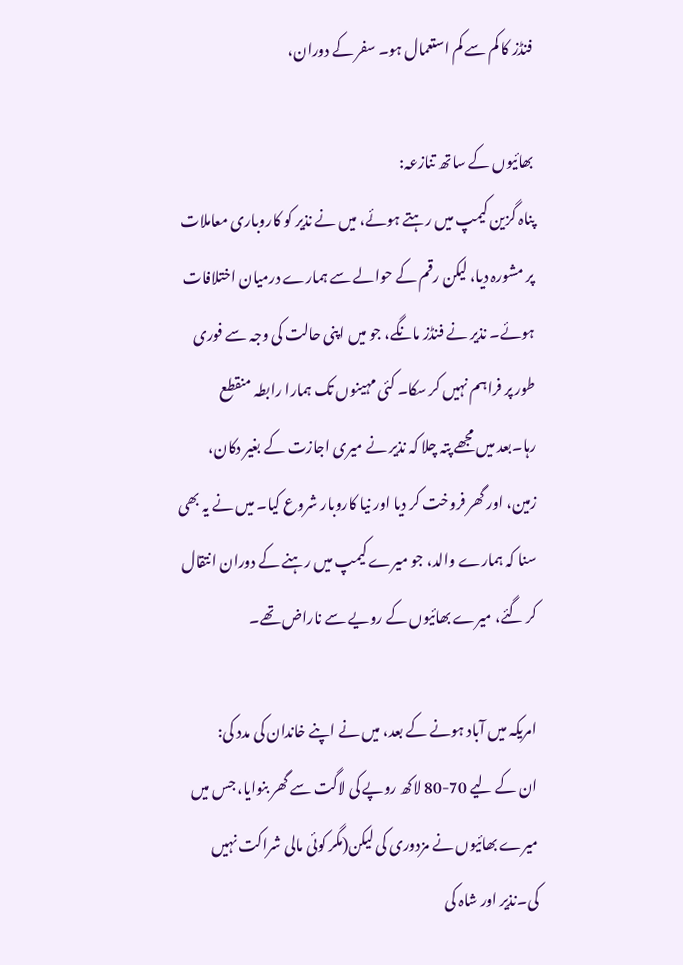فنڈز کا کم سے کم استعمال ہو۔ سفر کے دوران،

بھائیوں کے ساتھ تنازعہ:
پناہ گزین کیمپ میں رہتے ہوئے، میں نے نذیر کو کاروباری معاملات پر مشورہ دیا، لیکن رقم کے حوالے سے ہمارے درمیان اختلافات ہوئے۔ نذیر نے فنڈز مانگے، جو میں اپنی حالت کی وجہ سے فوری طور پر فراہم نہیں کر سکا۔ کئی مہینوں تک ہمارا رابطہ منقطع رہا۔بعد میں مجھے پتہ چلا کہ نذیر نے میری اجازت کے بغیر دکان، زمین، اور گھر فروخت کر دیا اور نیا کاروبار شروع کیا۔ میں نے یہ بھی سنا کہ ہمارے والد، جو میرے کیمپ میں رہنے کے دوران انتقال کر گئے، میرے بھائیوں کے رویے سے ناراض تھے۔

امریکہ میں آباد ہونے کے بعد، میں نے اپنے خاندان کی مدد کی:
ان کے لیے 70-80 لاکھ روپے کی لاگت سے گھر بنوایا، جس میں میرے بھائیوں نے مزدوری کی لیکن(مگر کوئی مالی شراکت نہیں کی۔نذیر اور شاہ کی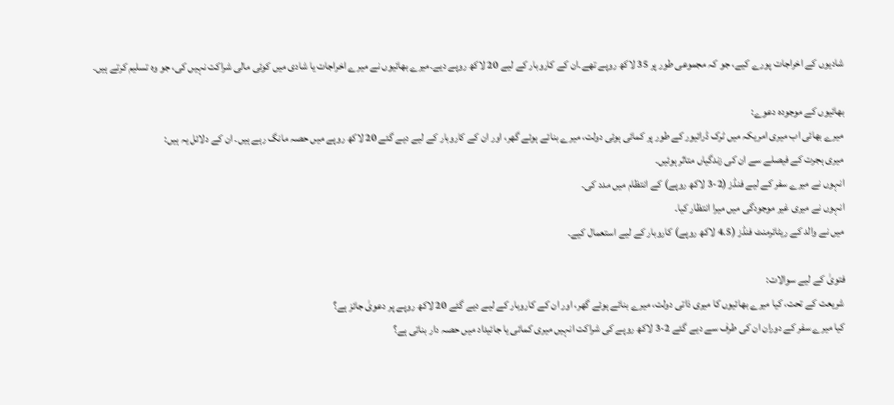شادیوں کے اخراجات پورے کیے، جو کہ مجموعی طور پر 35 لاکھ روپے تھے۔ان کے کاروبار کے لیے 20 لاکھ روپے دیے۔میرے بھائیوں نے میرے اخراجات یا شادی میں کوئی مالی شراکت نہیں کی، جو وہ تسلیم کرتے ہیں۔

بھائیوں کے موجودہ دعوے:
میرے بھائی اب میری امریکہ میں ٹرک ڈرائیور کے طور پر کمائی ہوئی دولت، میرے بنائے ہوئے گھر، اور ان کے کاروبار کے لیے دیے گئے 20 لاکھ روپے میں حصہ مانگ رہے ہیں۔ ان کے دلائل یہ ہیں:
میری ہجرت کے فیصلے سے ان کی زندگیاں متاثر ہوئیں۔
انہوں نے میرے سفر کے لیے فنڈز (2-3 لاکھ روپے) کے انتظام میں مدد کی۔
انہوں نے میری غیر موجودگی میں میرا انتظار کیا۔
میں نے والد کے ریٹائرمنٹ فنڈز (4.5 لاکھ روپے) کاروبار کے لیے استعمال کیے۔

فتویٰ کے لیے سوالات:
شریعت کے تحت، کیا میرے بھائیوں کا میری ذاتی دولت، میرے بنائے ہوئے گھر، اور ان کے کاروبار کے لیے دیے گئے 20 لاکھ روپے پر دعویٰ جائز ہے؟
کیا میرے سفر کے دوران ان کی طرف سے دیے گئے 2-3 لاکھ روپے کی شراکت انہیں میری کمائی یا جائیداد میں حصہ دار بناتی ہے؟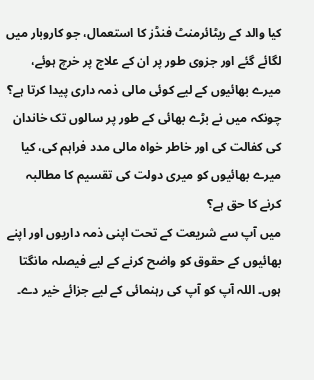کیا والد کے ریٹائرمنٹ فنڈز کا استعمال، جو کاروبار میں لگائے گئے اور جزوی طور پر ان کے علاج پر خرچ ہوئے، میرے بھائیوں کے لیے کوئی مالی ذمہ داری پیدا کرتا ہے؟
چونکہ میں نے بڑے بھائی کے طور پر سالوں تک خاندان کی کفالت کی اور خاطر خواہ مالی مدد فراہم کی، کیا میرے بھائیوں کو میری دولت کی تقسیم کا مطالبہ کرنے کا حق ہے؟
میں آپ سے شریعت کے تحت اپنی ذمہ داریوں اور اپنے بھائیوں کے حقوق کو واضح کرنے کے لیے فیصلہ مانگتا ہوں۔ اللہ آپ کو آپ کی رہنمائی کے لیے جزائے خیر دے۔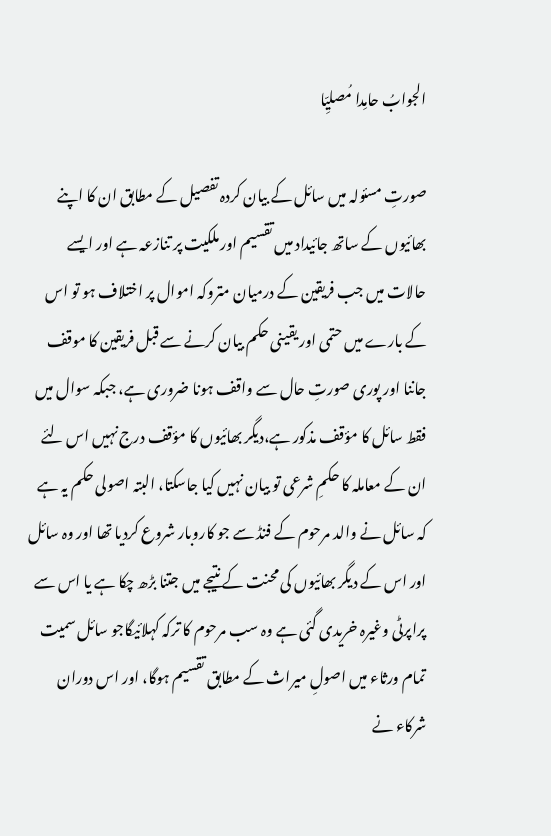الجوابُ حامِدا مُصلیِّا

صورتِ مسئولہ میں سائل کے بیان کردہ تفصیل کے مطابق ان کا اپنے بھائیوں کے ساتھ جائیداد میں تقسیم اور ملکیت پر تنازعہ ہے اور ایسے حالات میں جب فریقین کے درمیان متروکہ اموال پر اختلاف ہو تو اس کے بارے میں حتمی اور یقینی حکم بیان کرنے سے قبل فریقین کا موقف جاننا اور پوری صورتِ حال سے واقف ہونا ضروری ہے، جبکہ سوال میں فقط سائل کا مؤقف مذکور ہے،دیگر بھائیوں کا مؤقف درج نہیں اس لئے ان کے معاملہ کا حکمِ شرعی تو بیان نہیں کیا جاسکتا، البتہ اصولی حکم یہ ہے کہ سائل نے والد مرحوم کے فنڈ سے جو کاروبار شروع کردیا تھا اور وہ سائل اور اس کے دیگر بھائیوں کی محنت کے نتیجے میں جتنا بڑھ چکا ہے یا اس سے پراپرٹی وغیرہ خریدی گئی ہے وہ سب مرحوم کا ترکہ کہلائیگاجو سائل سمیت تمام ورثاء میں اصولِ میراث کے مطابق تقسیم ہوگا، اور اس دوران شرکاء نے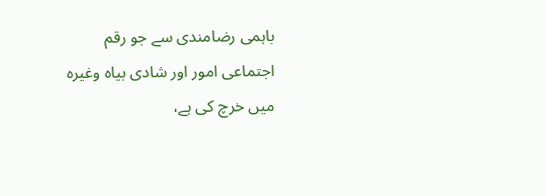باہمی رضامندی سے جو رقم اجتماعی امور اور شادی بیاہ وغیرہ میں خرچ کی ہے،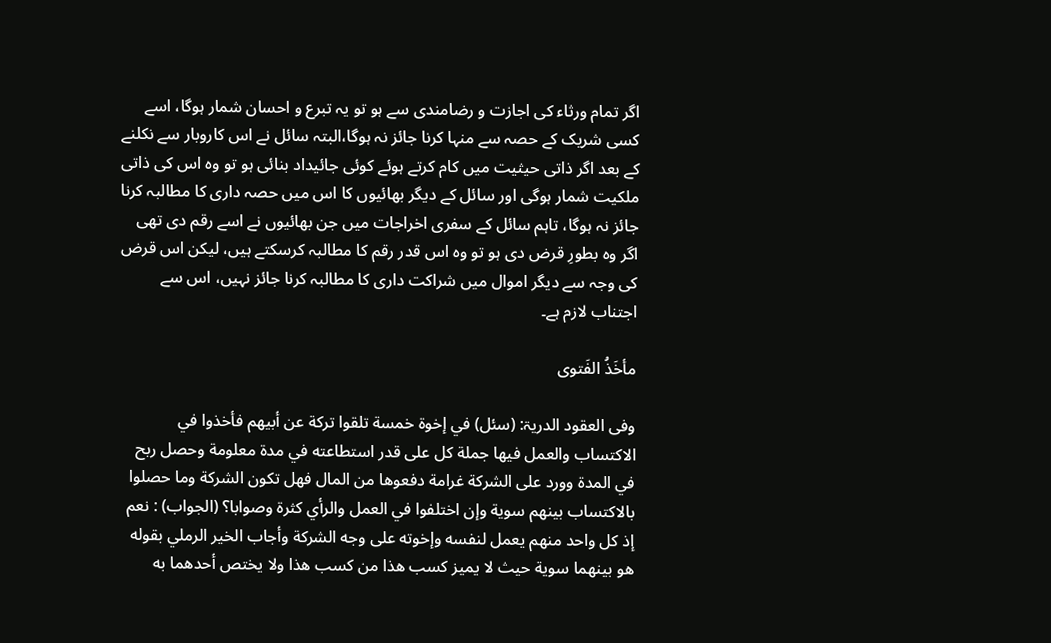اگر تمام ورثاء کی اجازت و رضامندی سے ہو تو یہ تبرع و احسان شمار ہوگا، اسے کسی شریک کے حصہ سے منہا کرنا جائز نہ ہوگا،البتہ سائل نے اس کاروبار سے نکلنے کے بعد اگر ذاتی حیثیت میں کام کرتے ہوئے کوئی جائیداد بنائی ہو تو وہ اس کی ذاتی ملکیت شمار ہوگی اور سائل کے دیگر بھائیوں کا اس میں حصہ داری کا مطالبہ کرنا جائز نہ ہوگا، تاہم سائل کے سفری اخراجات میں جن بھائیوں نے اسے رقم دی تھی اگر وہ بطورِ قرض دی ہو تو وہ اس قدر رقم کا مطالبہ کرسکتے ہیں، لیکن اس قرض کی وجہ سے دیگر اموال میں شراکت داری کا مطالبہ کرنا جائز نہیں، اس سے اجتناب لازم ہے۔

مأخَذُ الفَتوی

وفی العقود الدریۃ: (سئل) في إخوة خمسة ‌تلقوا ‌تركة عن أبيهم فأخذوا في الاكتساب والعمل فيها جملة كل على قدر استطاعته في مدة معلومة وحصل ربح في المدة وورد على الشركة غرامة دفعوها من المال فهل تكون الشركة وما حصلوا بالاكتساب بينهم سوية وإن اختلفوا في العمل والرأي كثرة وصوابا؟ (الجواب) : نعم إذ كل واحد منهم يعمل لنفسه وإخوته على وجه الشركة وأجاب الخير الرملي بقوله هو بينهما سوية حيث لا يميز كسب هذا من كسب هذا ولا يختص أحدهما به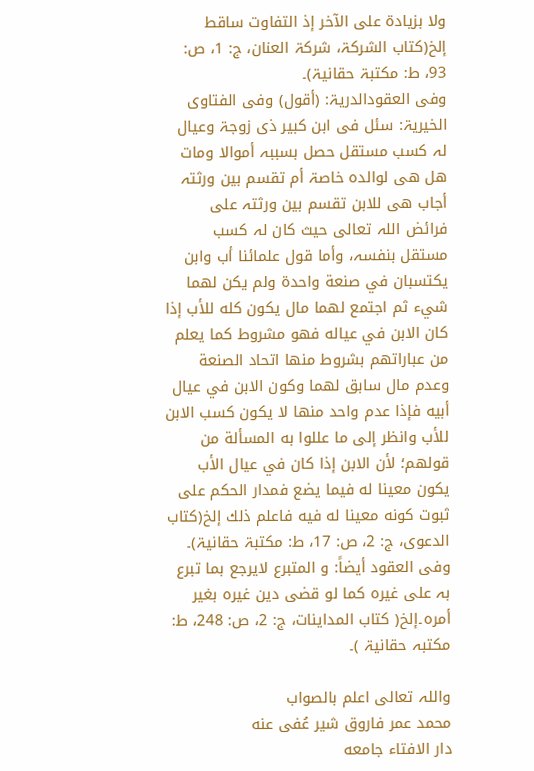ولا بزيادة على الآخر إذ التفاوت ساقط إلخ(کتاب الشرکۃ، شرکۃ العنان، ج: 1، ص: 93، ط: مکتبۃ حقانیۃ)۔
وفی العقودالدریۃ: (أقول) وفی الفتاوی الخیریۃ: سئل فی ابن کبیر ذی زوجۃ وعیال لہ کسب مستقل حصل بسببہ أموالا ومات ھل ھی لوالدہ خاصۃ أم تقسم بین ورثتہ أجاب ھی للابن تقسم بین ورثتہ علی فرائض اللہ تعالی حیث کان لہ کسب مستقل بنفسہ، وأما قول علمائنا أب وابن يكتسبان في صنعة واحدة ولم يكن لهما شيء ثم اجتمع لهما مال يكون كله للأب إذا كان الابن في عياله فهو مشروط كما يعلم من عباراتهم بشروط منها اتحاد الصنعة وعدم مال سابق لهما وكون الابن في عيال أبيه فإذا عدم واحد منها لا يكون كسب الابن للأب وانظر إلى ما عللوا به المسألة من قولهم؛ لأن الابن إذا كان في عيال الأب يكون معينا له فيما يضع فمدار الحكم على ثبوت كونه معينا له فيه فاعلم ذلك إلخ(کتاب الدعوی، ج: 2، ص: 17، ط: مکتبۃ حقانیۃ)۔
وفی العقود أیضاً: و المتبرع لایرجع بما تبرع بہ علی غیرہ کما لو قضی دین غیرہ بغیر أمرہ۔إلخ( کتاب المداینات، ج: 2، ص: 248، ط: مکتبہ حقانیۃ )۔

واللہ تعالی اعلم بالصواب
محمد عمر فاروق شیر عُفی عنه
دار الافتاء جامعه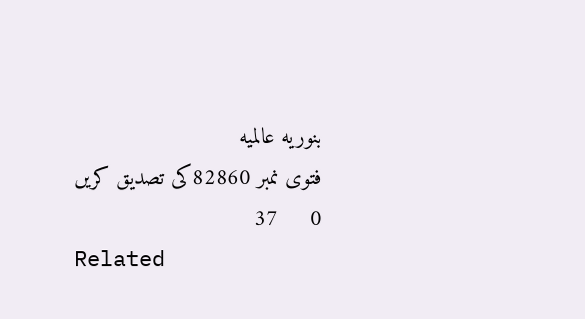بنوریه عالمیه
فتوی نمبر 82860کی تصدیق کریں
0     37
Related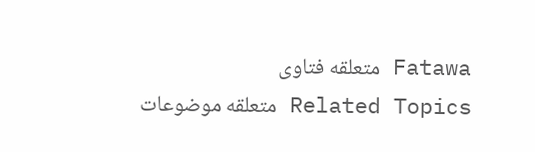Fatawa متعلقه فتاوی
Related Topics متعلقه موضوعات